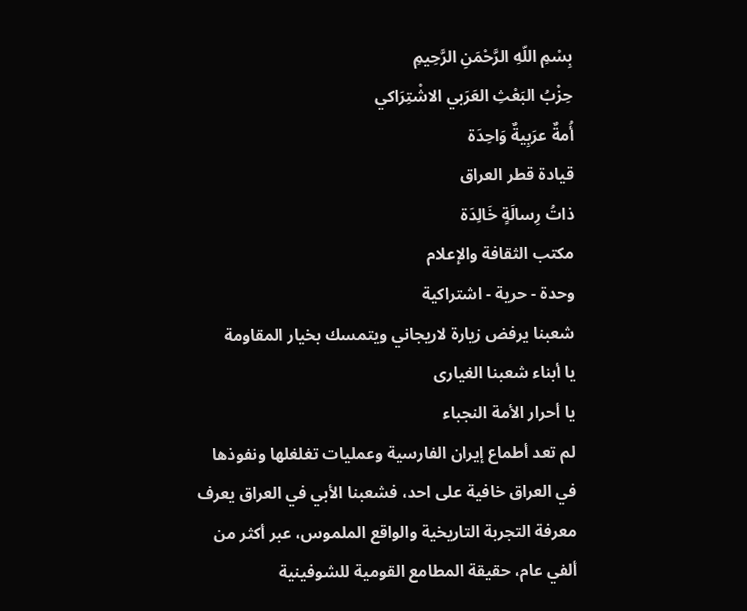بِسْمِ اللّهِ الرَّحْمَنِ الرَّحِيمِ
حِزْبُ البَعْثِ العَرَبي الاشْتِرَاكي
أُمةٌ عرَبِيةٌ وَاحِدَة
قيادة قطر العراق
ذاتُ رِسالَةٍ خَالِدَة
مكتب الثقافة والإعلام
وحدة - حرية - اشتراكية
شعبنا يرفض زيارة لاريجاني ويتمسك بخيار المقاومة
يا أبناء شعبنا الغيارى
يا أحرار الأمة النجباء
لم تعد أطماع إيران الفارسية وعمليات تغلغلها ونفوذها في العراق خافية على احد، فشعبنا الأبي في العراق يعرف معرفة التجربة التاريخية والواقع الملموس، عبر أكثر من ألفي عام، حقيقة المطامع القومية للشوفينية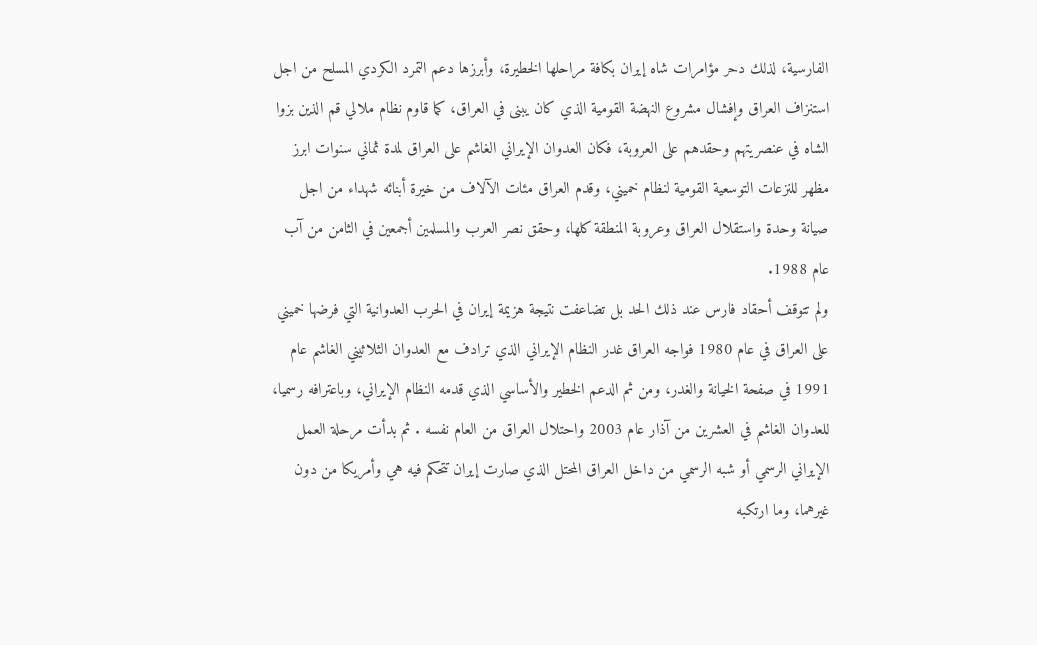الفارسية، لذلك دحر مؤامرات شاه إيران بكافة مراحلها الخطيرة، وأبرزها دعم التمرد الكردي المسلح من اجل استنزاف العراق وإفشال مشروع النهضة القومية الذي كان يبنى في العراق، كما قاوم نظام ملالي قم الذين بزوا الشاه في عنصريتهم وحقدهم على العروبة، فكان العدوان الإيراني الغاشم على العراق لمدة ثماني سنوات ابرز مظهر للنزعات التوسعية القومية لنظام خميني، وقدم العراق مئات الآلاف من خيرة أبنائه شهداء من اجل صيانة وحدة واستقلال العراق وعروبة المنطقة كلها، وحقق نصر العرب والمسلمين أجمعين في الثامن من آب عام 1988.
ولم تتوقف أحقاد فارس عند ذلك الحد بل تضاعفت نتيجة هزيمة إيران في الحرب العدوانية التي فرضها خميني على العراق في عام 1980 فواجه العراق غدر النظام الإيراني الذي ترادف مع العدوان الثلاثيني الغاشم عام 1991 في صفحة الخيانة والغدر، ومن ثم الدعم الخطير والأساسي الذي قدمه النظام الإيراني، وباعترافه رسميا، للعدوان الغاشم في العشرين من آذار عام 2003 واحتلال العراق من العام نفسه . ثم بدأت مرحلة العمل الإيراني الرسمي أو شبه الرسمي من داخل العراق المحتل الذي صارت إيران تتحكم فيه هي وأمريكا من دون غيرهما، وما ارتكبه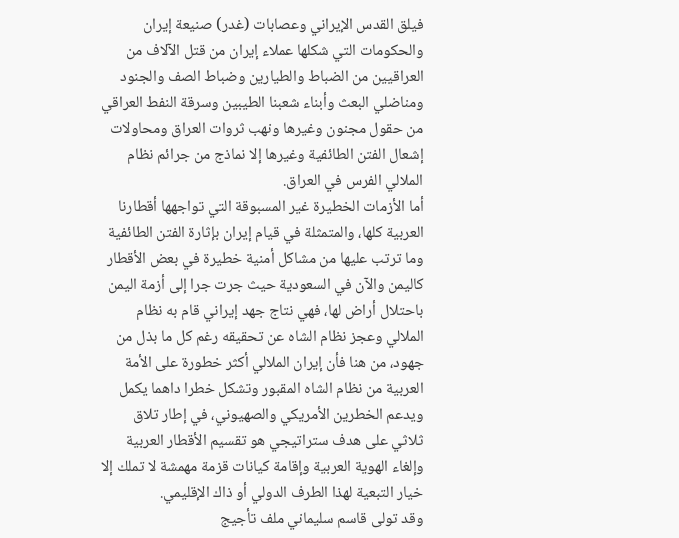فيلق القدس الإيراني وعصابات (غدر) صنيعة إيران والحكومات التي شكلها عملاء إيران من قتل الآلاف من العراقيين من الضباط والطيارين وضباط الصف والجنود ومناضلي البعث وأبناء شعبنا الطيبين وسرقة النفط العراقي من حقول مجنون وغيرها ونهب ثروات العراق ومحاولات إشعال الفتن الطائفية وغيرها إلا نماذج من جرائم نظام الملالي الفرس في العراق.
أما الأزمات الخطيرة غير المسبوقة التي تواجهها أقطارنا العربية كلها، والمتمثلة في قيام إيران بإثارة الفتن الطائفية وما ترتب عليها من مشاكل أمنية خطيرة في بعض الأقطار كاليمن والآن في السعودية حيث جرت جرا إلى أزمة اليمن باحتلال أراض لها، فهي نتاج جهد إيراني قام به نظام الملالي وعجز نظام الشاه عن تحقيقه رغم كل ما بذل من جهود، من هنا فأن إيران الملالي أكثر خطورة على الأمة العربية من نظام الشاه المقبور وتشكل خطرا داهما يكمل ويدعم الخطرين الأمريكي والصهيوني، في إطار تلاق ثلاثي على هدف ستراتيجي هو تقسيم الأقطار العربية وإلغاء الهوية العربية وإقامة كيانات قزمة مهمشة لا تملك إلا خيار التبعية لهذا الطرف الدولي أو ذاك الإقليمي.
وقد تولى قاسم سليماني ملف تأجيج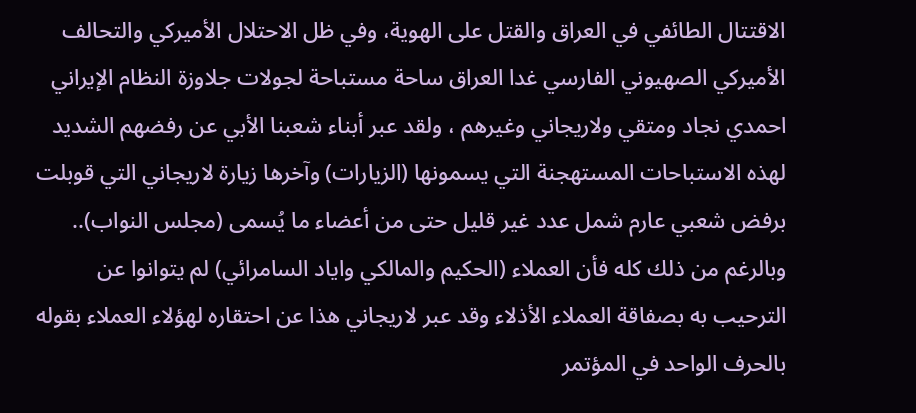الاقتتال الطائفي في العراق والقتل على الهوية، وفي ظل الاحتلال الأميركي والتحالف الأميركي الصهيوني الفارسي غدا العراق ساحة مستباحة لجولات جلاوزة النظام الإيراني احمدي نجاد ومتقي ولاريجاني وغيرهم ، ولقد عبر أبناء شعبنا الأبي عن رفضهم الشديد لهذه الاستباحات المستهجنة التي يسمونها (الزيارات) وآخرها زيارة لاريجاني التي قوبلت برفض شعبي عارم شمل عدد غير قليل حتى من أعضاء ما يُسمى (مجلس النواب).. وبالرغم من ذلك كله فأن العملاء (الحكيم والمالكي واياد السامرائي) لم يتوانوا عن الترحيب به بصفاقة العملاء الأذلاء وقد عبر لاريجاني هذا عن احتقاره لهؤلاء العملاء بقوله بالحرف الواحد في المؤتمر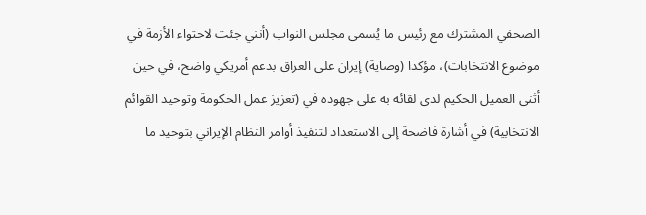الصحفي المشترك مع رئيس ما يُسمى مجلس النواب (أنني جئت لاحتواء الأزمة في موضوع الانتخابات)، مؤكدا (وصاية) إيران على العراق بدعم أمريكي واضح، في حين أثنى العميل الحكيم لدى لقائه به على جهوده في (تعزيز عمل الحكومة وتوحيد القوائم الانتخابية) في أشارة فاضحة إلى الاستعداد لتنفيذ أوامر النظام الإيراني بتوحيد ما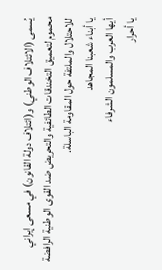يُسمى (الائتلاف الوطني) و(ائتلاف دولة القانون) في مسعى إيراني محموم لتعميق التخندقات الطائفية والتحريض ضد القوى الوطنية الرافضة للاحتلال والملتفة حول المقاومة الباسلة.
يا أبناء شعبنا المجاهد
أيها العرب والمسلمون الشرفاء
يا أحرار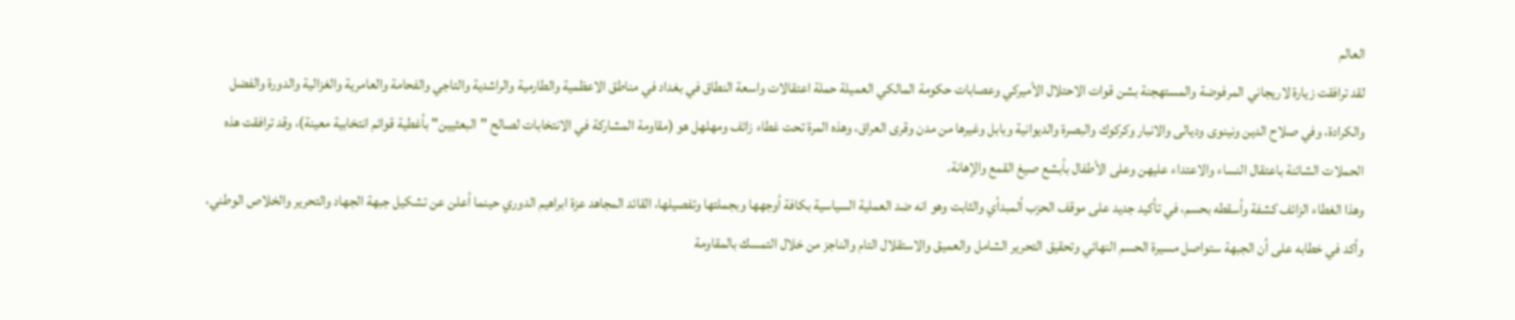العالم
لقد ترافقت زيارة لاريجاني المرفوضة والمستهجنة بشن قوات الاحتلال الأميركي وعصابات حكومة المالكي العميلة حملة اعتقالات واسعة النطاق في بغداد في مناطق الاعظمية والطارمية والراشدية والتاجي والفحامة والعامرية والغزالية والدورة والفضل والكرادة، وفي صلاح الدين ونينوى وديالى والانبار وكركوك والبصرة والديوانية وبابل وغيرها من مدن وقرى العراق، وهذه المرة تحت غطاء زائف ومهلهل هو (مقاومة المشاركة في الانتخابات لصالح "البعثيين" بأغطية قوائم انتخابية معينة)، وقد ترافقت هذه الحملات الشائنة باعتقال النساء والاعتداء عليهن وعلى الأطفال بأبشع صيغ القمع والإهانة.
وهذا الغطاء الزائف كشفة وأسقطه بحسم، في تأكيد جديد على موقف الحزب ألمبدأي والثابت وهو انه ضد العملية السياسية بكافة أوجهها وبجملتها وتفصيلها، القائد المجاهد عزة ابراهيم الدوري حينما أعلن عن تشكيل جبهة الجهاد والتحرير والخلاص الوطني، وأكد في خطابه على أن الجبهة ستواصل مسيرة الحسم النهائي وتحقيق التحرير الشامل والعميق والاستقلال التام والناجز من خلال التمسك بالمقاومة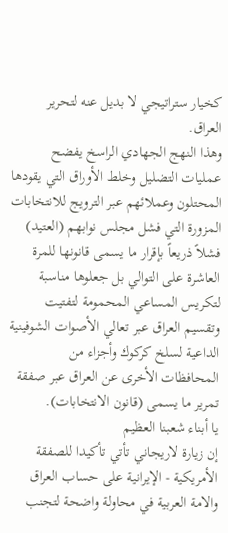كخيار ستراتيجي لا بديل عنه لتحرير العراق.
وهذا النهج الجهادي الراسخ يفضح عمليات التضليل وخلط الأوراق التي يقودها المحتلون وعملائهم عبر الترويج للانتخابات المزورة التي فشل مجلس نوابهم (العتيد) فشلاً ذريعاً بإقرار ما يسمى قانونها للمرة العاشرة على التوالي بل جعلوها مناسبة لتكريس المساعي المحمومة لتفتيت وتقسيم العراق عبر تعالي الأصوات الشوفينية الداعية لسلخ كركوك وأجزاء من المحافظات الأخرى عن العراق عبر صفقة تمرير ما يسمى (قانون الانتخابات).
يا أبناء شعبنا العظيم
إن زيارة لاريجاني تأتي تأكيدا للصفقة الأمريكية - الإيرانية على حساب العراق والامة العربية في محاولة واضحة لتجنب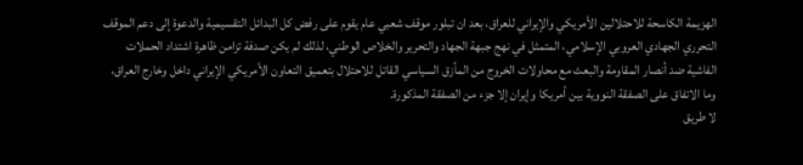الهزيمة الكاسحة للاحتلالين الأمريكي والإيراني للعراق، بعد ان تبلور موقف شعبي عام يقوم على رفض كل البدائل التقسيمية والدعوة إلى دعم الموقف التحرري الجهادي العروبي الإسلامي، المتمثل في نهج جبهة الجهاد والتحرير والخلاص الوطني، لذلك لم يكن صدفة تزامن ظاهرة اشتداد الحملات الفاشية ضد أنصار المقاومة والبعث مع محاولات الخروج من المأزق السياسي القاتل للاحتلال بتعميق التعاون الأمريكي الإيراني داخل وخارج العراق، وما الاتفاق على الصفقة النووية بين أمريكا وإيران إلا جزء من الصفقة المذكورة.
لا طريق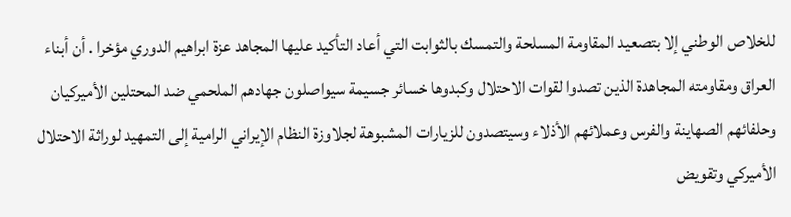للخلاص الوطني إلا بتصعيد المقاومة المسلحة والتمسك بالثوابت التي أعاد التأكيد عليها المجاهد عزة ابراهيم الدوري مؤخرا . أن أبناء العراق ومقاومته المجاهدة الذين تصدوا لقوات الاحتلال وكبدوها خسائر جسيمة سيواصلون جهادهم الملحمي ضد المحتلين الأميركيان وحلفائهم الصهاينة والفرس وعملائهم الأذلاء وسيتصدون للزيارات المشبوهة لجلاوزة النظام الإيراني الرامية إلى التمهيد لوراثة الاحتلال الأميركي وتقويض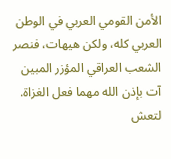الأمن القومي العربي في الوطن العربي كله، ولكن هيهات، فنصر الشعب العراقي المؤزر المبين آت بإذن الله مهما فعل الغزاة.
لتعش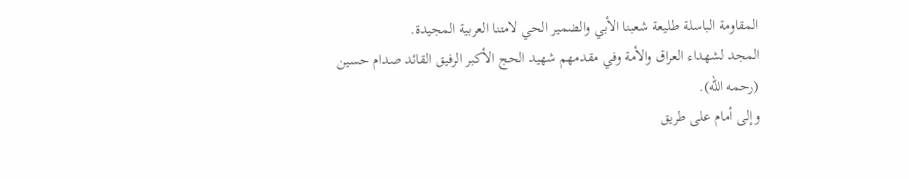المقاومة الباسلة طليعة شعبنا الأبي والضمير الحي لامتنا العربية المجيدة.
المجد لشهداء العراق والأمة وفي مقدمهم شهيد الحج الأكبر الرفيق القائد صدام حسين
(رحمه الله).
وإلى أمام على طريق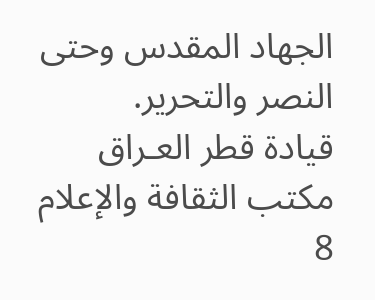الجهاد المقدس وحتى النصر والتحرير.
قيادة قطر العـراق
مكتب الثقافة والإعلام
8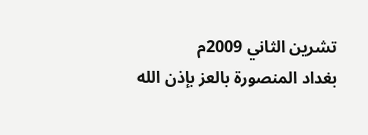تشرين الثاني 2009م
بغداد المنصورة بالعز بإذن الله